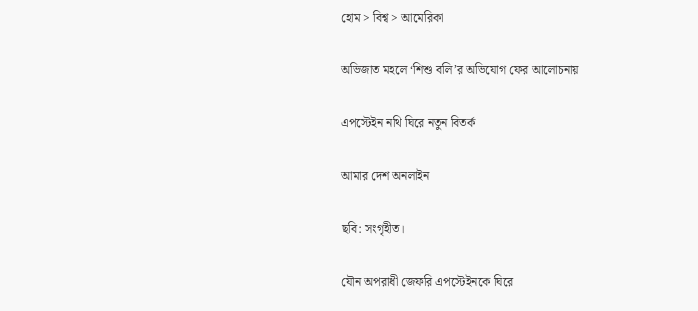হোম > বিশ্ব > আমেরিকা

অভিজাত মহলে ‘শিশু বলি’র অভিযোগ ফের আলোচনায়

এপস্টেইন নথি ঘিরে নতুন বিতর্ক

আমার দেশ অনলাইন

ছবি: সংগৃহীত।

যৌন অপরাধী জেফরি এপস্টেইনকে ঘিরে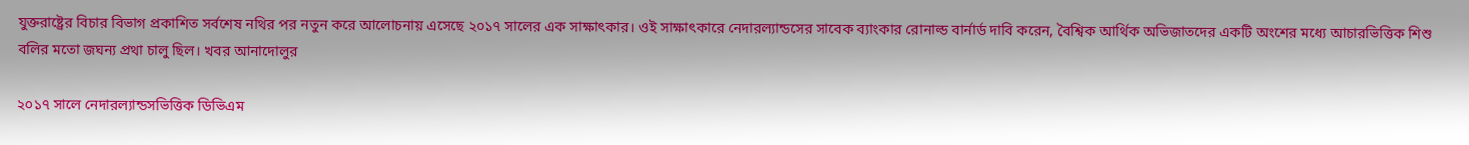যুক্তরাষ্ট্রের বিচার বিভাগ প্রকাশিত সর্বশেষ নথির পর নতুন করে আলোচনায় এসেছে ২০১৭ সালের এক সাক্ষাৎকার। ওই সাক্ষাৎকারে নেদারল্যান্ডসের সাবেক ব্যাংকার রোনাল্ড বার্নার্ড দাবি করেন, বৈশ্বিক আর্থিক অভিজাতদের একটি অংশের মধ্যে আচারভিত্তিক শিশু বলির মতো জঘন্য প্রথা চালু ছিল। খবর আনাদোলুর

২০১৭ সালে নেদারল্যান্ডসভিত্তিক ডিভিএম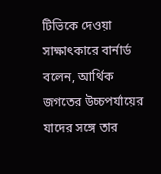টিভিকে দেওয়া সাক্ষাৎকারে বার্নার্ড বলেন, আর্থিক জগতের উচ্চপর্যায়ের যাদের সঙ্গে তার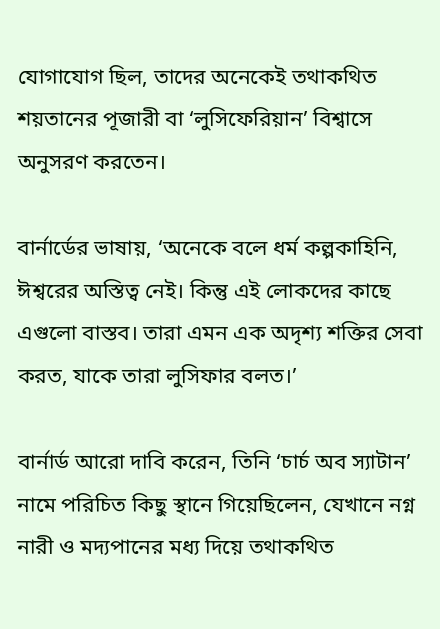যোগাযোগ ছিল, তাদের অনেকেই তথাকথিত শয়তানের পূজারী বা ‘লুসিফেরিয়ান’ বিশ্বাসে অনুসরণ করতেন।

বার্নার্ডের ভাষায়, ‘অনেকে বলে ধর্ম কল্পকাহিনি, ঈশ্বরের অস্তিত্ব নেই। কিন্তু এই লোকদের কাছে এগুলো বাস্তব। তারা এমন এক অদৃশ্য শক্তির সেবা করত, যাকে তারা লুসিফার বলত।’

বার্নার্ড আরো দাবি করেন, তিনি ‘চার্চ অব স্যাটান’ নামে পরিচিত কিছু স্থানে গিয়েছিলেন, যেখানে নগ্ন নারী ও মদ্যপানের মধ্য দিয়ে তথাকথিত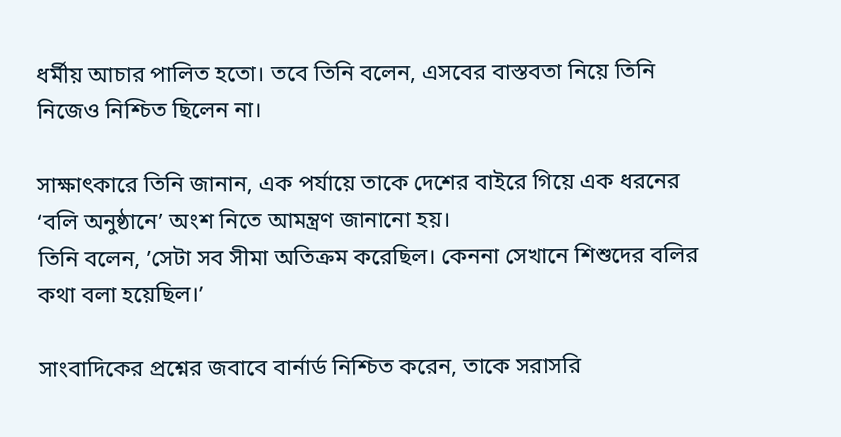ধর্মীয় আচার পালিত হতো। তবে তিনি বলেন, এসবের বাস্তবতা নিয়ে তিনি নিজেও নিশ্চিত ছিলেন না।

সাক্ষাৎকারে তিনি জানান, এক পর্যায়ে তাকে দেশের বাইরে গিয়ে এক ধরনের ‘বলি অনুষ্ঠানে’ অংশ নিতে আমন্ত্রণ জানানো হয়।
তিনি বলেন, ’সেটা সব সীমা অতিক্রম করেছিল। কেননা সেখানে শিশুদের বলির কথা বলা হয়েছিল।’

সাংবাদিকের প্রশ্নের জবাবে বার্নার্ড নিশ্চিত করেন, তাকে সরাসরি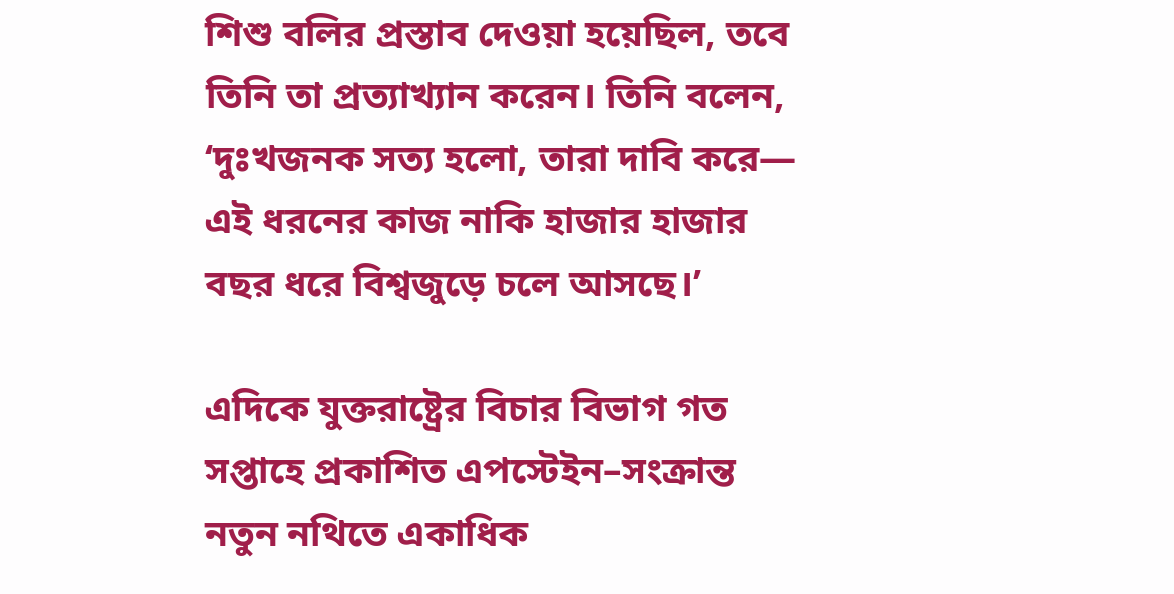শিশু বলির প্রস্তাব দেওয়া হয়েছিল, তবে তিনি তা প্রত্যাখ্যান করেন। তিনি বলেন, ‘দুঃখজনক সত্য হলো, তারা দাবি করে— এই ধরনের কাজ নাকি হাজার হাজার বছর ধরে বিশ্বজুড়ে চলে আসছে।’

এদিকে যুক্তরাষ্ট্রের বিচার বিভাগ গত সপ্তাহে প্রকাশিত এপস্টেইন–সংক্রান্ত নতুন নথিতে একাধিক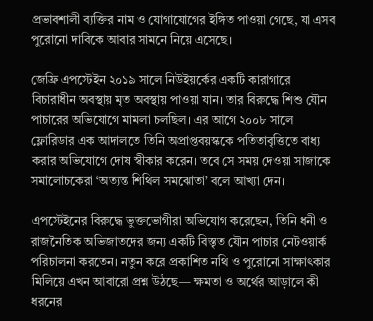প্রভাবশালী ব্যক্তির নাম ও যোগাযোগের ইঙ্গিত পাওয়া গেছে, যা এসব পুরোনো দাবিকে আবার সামনে নিয়ে এসেছে।

জেফ্রি এপস্টেইন ২০১৯ সালে নিউইয়র্কের একটি কারাগারে বিচারাধীন অবস্থায় মৃত অবস্থায় পাওয়া যান। তার বিরুদ্ধে শিশু যৌন পাচারের অভিযোগে মামলা চলছিল। এর আগে ২০০৮ সালে ফ্লোরিডার এক আদালতে তিনি অপ্রাপ্তবয়স্ককে পতিতাবৃত্তিতে বাধ্য করার অভিযোগে দোষ স্বীকার করেন। তবে সে সময় দেওয়া সাজাকে সমালোচকেরা ‘অত্যন্ত শিথিল সমঝোতা’ বলে আখ্যা দেন।

এপস্টেইনের বিরুদ্ধে ভুক্তভোগীরা অভিযোগ করেছেন, তিনি ধনী ও রাজনৈতিক অভিজাতদের জন্য একটি বিস্তৃত যৌন পাচার নেটওয়ার্ক পরিচালনা করতেন। নতুন করে প্রকাশিত নথি ও পুরোনো সাক্ষাৎকার মিলিয়ে এখন আবারো প্রশ্ন উঠছে— ক্ষমতা ও অর্থের আড়ালে কী ধরনের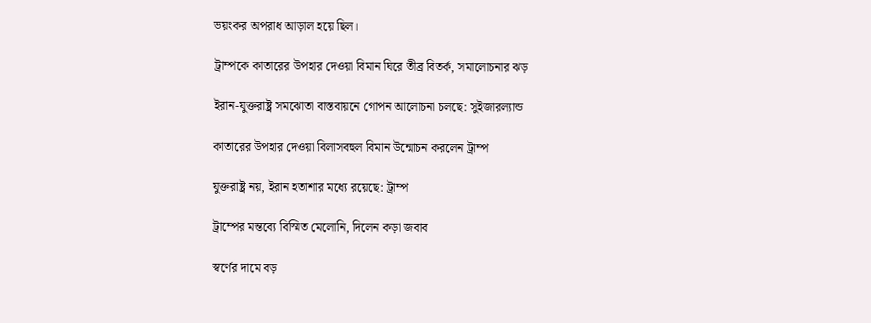ভয়ংকর অপরাধ আড়াল হয়ে ছিল।

ট্রাম্পকে কাতারের উপহার দেওয়া বিমান ঘিরে তীব্র বিতর্ক, সমালোচনার ঝড়

ইরান-যুক্তরাষ্ট্র সমঝোতা বাস্তবায়নে গোপন আলোচনা চলছে: সুইজারল্যান্ড

কাতারের উপহার দেওয়া বিলাসবহুল বিমান উন্মোচন করলেন ট্রাম্প

যুক্তরাষ্ট্র নয়, ইরান হতাশার মধ্যে রয়েছে: ট্রাম্প

ট্রাম্পের মন্তব্যে বিস্মিত মেলোনি, দিলেন কড়া জবাব

স্বর্ণের দামে বড়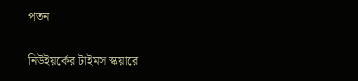পতন

নিউইয়র্কের টাইমস স্কয়ারে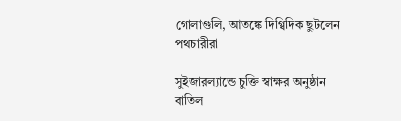গোলাগুলি, আতঙ্কে দিগ্বিদিক ছুটলেন পথচারীরা

সুইজারল্যান্ডে চুক্তি স্বাক্ষর অনুষ্ঠান বাতিল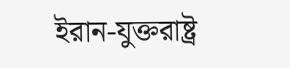ইরান-যুক্তরাষ্ট্র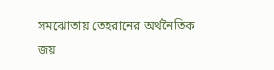সমঝোতায় তেহরানের অর্থনৈতিক জয়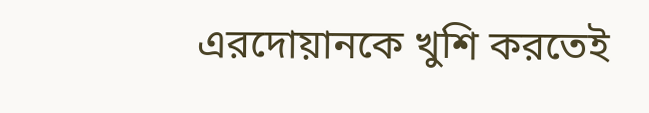এরদোয়ানকে খুশি করতেই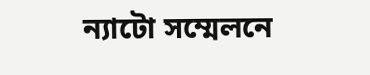ন্যাটো সম্মেলনে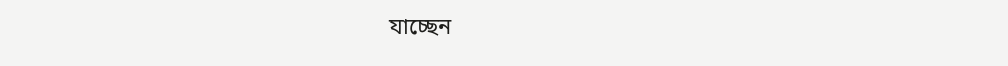যাচ্ছেন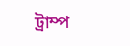ট্রাম্প